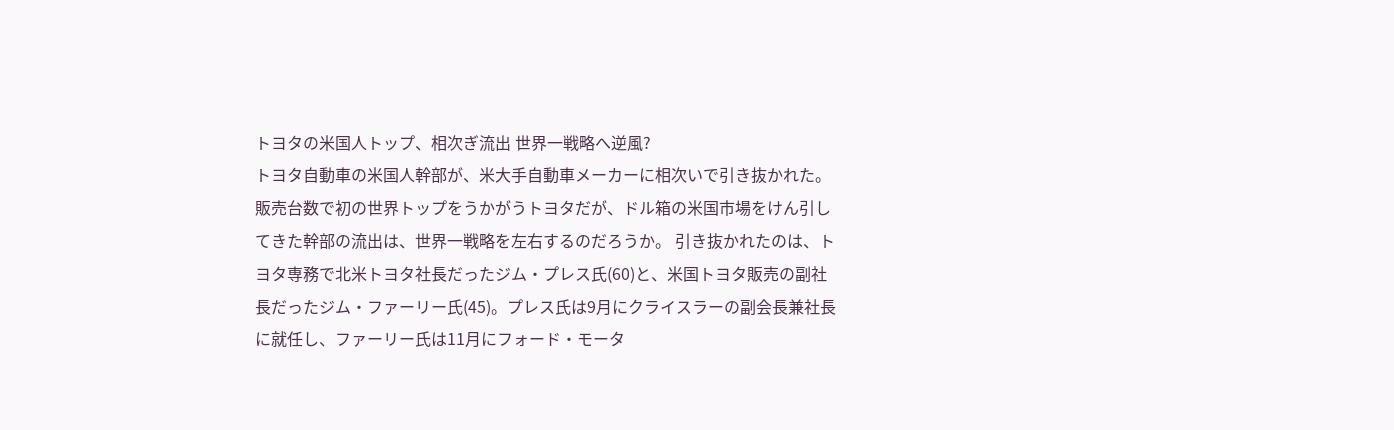トヨタの米国人トップ、相次ぎ流出 世界一戦略へ逆風?
トヨタ自動車の米国人幹部が、米大手自動車メーカーに相次いで引き抜かれた。販売台数で初の世界トップをうかがうトヨタだが、ドル箱の米国市場をけん引してきた幹部の流出は、世界一戦略を左右するのだろうか。 引き抜かれたのは、トヨタ専務で北米トヨタ社長だったジム・プレス氏(60)と、米国トヨタ販売の副社長だったジム・ファーリー氏(45)。プレス氏は9月にクライスラーの副会長兼社長に就任し、ファーリー氏は11月にフォード・モータ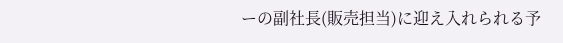ーの副社長(販売担当)に迎え入れられる予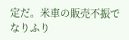定だ。米車の販売不振でなりふり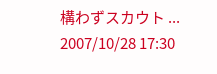構わずスカウト ...
2007/10/28 17:30